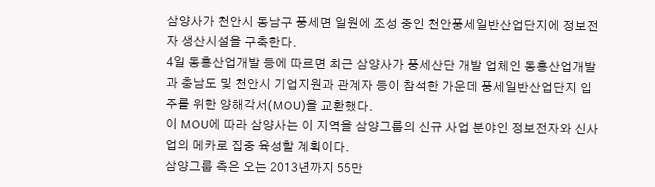삼양사가 천안시 동남구 풍세면 일원에 조성 중인 천안풍세일반산업단지에 정보전자 생산시설을 구축한다.
4일 동흥산업개발 등에 따르면 최근 삼양사가 풍세산단 개발 업체인 동흥산업개발과 충남도 및 천안시 기업지원과 관계자 등이 참석한 가운데 풍세일반산업단지 입주를 위한 양해각서(MOU)을 교환했다.
이 MOU에 따라 삼양사는 이 지역을 삼양그룹의 신규 사업 분야인 정보전자와 신사업의 메카로 집중 육성할 계획이다.
삼양그룹 측은 오는 2013년까지 55만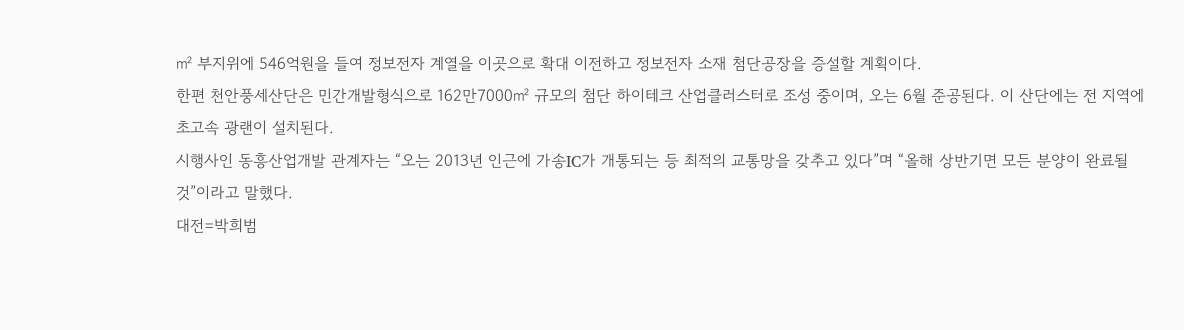㎡ 부지위에 546억원을 들여 정보전자 계열을 이곳으로 확대 이전하고 정보전자 소재 첨단공장을 증설할 계획이다.
한편 천안풍세산단은 민간개발형식으로 162만7000㎡ 규모의 첨단 하이테크 산업클러스터로 조성 중이며, 오는 6월 준공된다. 이 산단에는 전 지역에 초고속 광랜이 설치된다.
시행사인 동흥산업개발 관계자는 “오는 2013년 인근에 가송IC가 개통되는 등 최적의 교통망을 갖추고 있다”며 “올해 상반기면 모든 분양이 완료될 것”이라고 말했다.
대전=박희범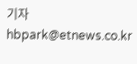기자 hbpark@etnews.co.kr